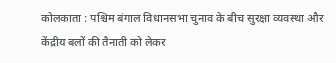कोलकाता : पश्चिम बंगाल विधानसभा चुनाव के बीच सुरक्षा व्यवस्था और केंद्रीय बलों की तैनाती को लेकर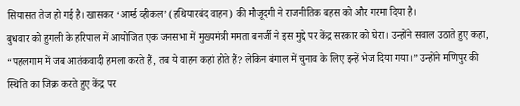सियासत तेज हो गई है। खासकर ‘आर्म्ड व्हीकल’ (हथियारबंद वाहन) की मौजूदगी ने राजनीतिक बहस को और गरमा दिया है।
बुधवार को हुगली के हरिपाल में आयोजित एक जनसभा में मुख्यमंत्री ममता बनर्जी ने इस मुद्दे पर केंद्र सरकार को घेरा। उन्होंने सवाल उठाते हुए कहा, “पहलगाम में जब आतंकवादी हमला करते हैं, तब ये वाहन कहां होते हैं? लेकिन बंगाल में चुनाव के लिए इन्हें भेज दिया गया।” उन्होंने मणिपुर की स्थिति का जिक्र करते हुए केंद्र पर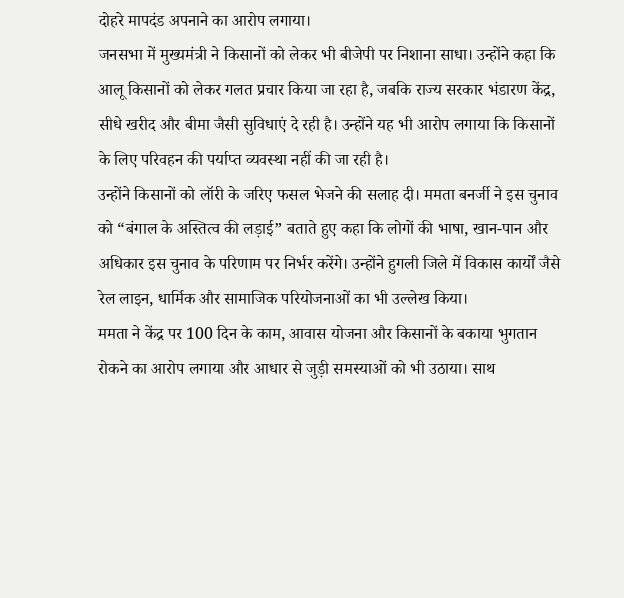दोहरे मापदंड अपनाने का आरोप लगाया।
जनसभा में मुख्यमंत्री ने किसानों को लेकर भी बीजेपी पर निशाना साधा। उन्होंने कहा कि आलू किसानों को लेकर गलत प्रचार किया जा रहा है, जबकि राज्य सरकार भंडारण केंद्र, सीधे खरीद और बीमा जैसी सुविधाएं दे रही है। उन्होंने यह भी आरोप लगाया कि किसानों के लिए परिवहन की पर्याप्त व्यवस्था नहीं की जा रही है।
उन्होंने किसानों को लॉरी के जरिए फसल भेजने की सलाह दी। ममता बनर्जी ने इस चुनाव को “बंगाल के अस्तित्व की लड़ाई” बताते हुए कहा कि लोगों की भाषा, खान-पान और अधिकार इस चुनाव के परिणाम पर निर्भर करेंगे। उन्होंने हुगली जिले में विकास कार्यों जैसे रेल लाइन, धार्मिक और सामाजिक परियोजनाओं का भी उल्लेख किया।
ममता ने केंद्र पर 100 दिन के काम, आवास योजना और किसानों के बकाया भुगतान रोकने का आरोप लगाया और आधार से जुड़ी समस्याओं को भी उठाया। साथ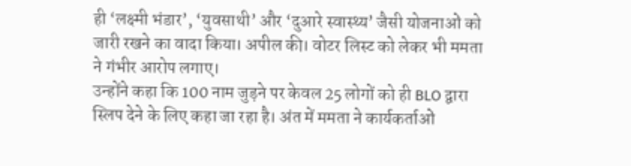ही ‘लक्ष्मी भंडार’, ‘युवसाथी’ और ‘दुआरे स्वास्थ्य’ जैसी योजनाओं को जारी रखने का वादा किया। अपील की। वोटर लिस्ट को लेकर भी ममता ने गंभीर आरोप लगाए।
उन्होंने कहा कि 100 नाम जुड़ने पर केवल 25 लोगों को ही BLO द्वारा स्लिप देने के लिए कहा जा रहा है। अंत में ममता ने कार्यकर्ताओं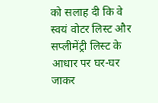को सलाह दी कि वे स्वयं वोटर लिस्ट और सप्लीमेंट्री लिस्ट के आधार पर घर-घर जाकर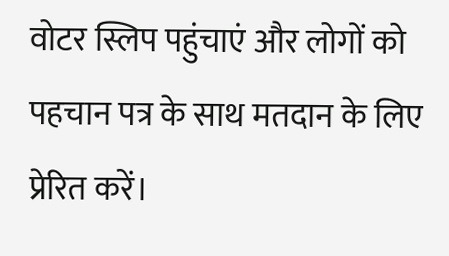वोटर स्लिप पहुंचाएं और लोगों को पहचान पत्र के साथ मतदान के लिए प्रेरित करें।